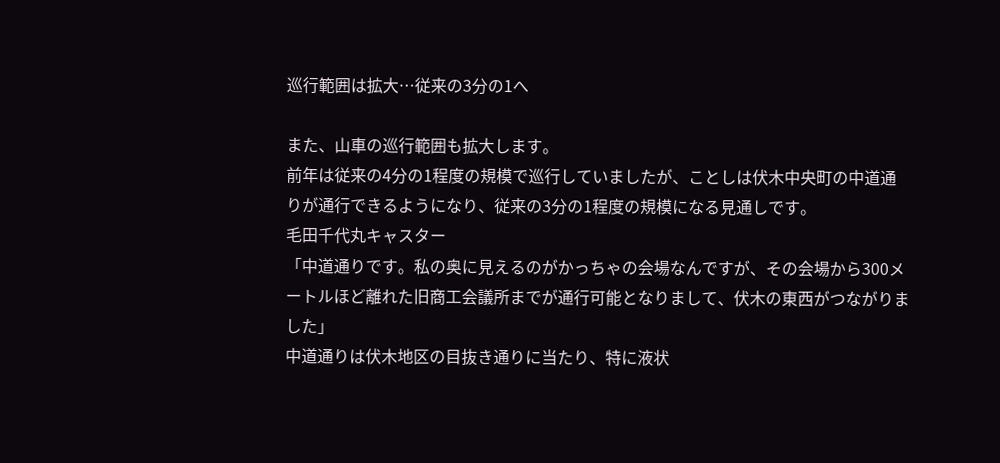巡行範囲は拡大…従来の3分の1へ

また、山車の巡行範囲も拡大します。
前年は従来の4分の1程度の規模で巡行していましたが、ことしは伏木中央町の中道通りが通行できるようになり、従来の3分の1程度の規模になる見通しです。
毛田千代丸キャスター
「中道通りです。私の奥に見えるのがかっちゃの会場なんですが、その会場から300メートルほど離れた旧商工会議所までが通行可能となりまして、伏木の東西がつながりました」
中道通りは伏木地区の目抜き通りに当たり、特に液状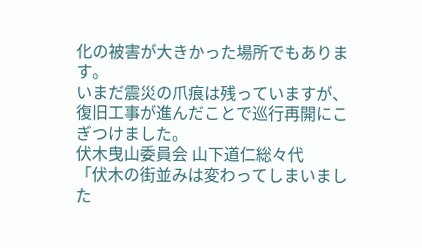化の被害が大きかった場所でもあります。
いまだ震災の爪痕は残っていますが、復旧工事が進んだことで巡行再開にこぎつけました。
伏木曳山委員会 山下道仁総々代
「伏木の街並みは変わってしまいました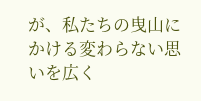が、私たちの曳山にかける変わらない思いを広く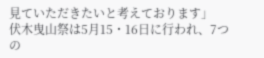見ていただきたいと考えております」
伏木曳山祭は5月15・16日に行われ、7つの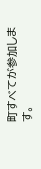町すべてが参加します。